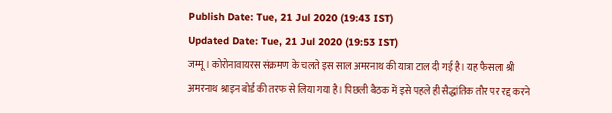Publish Date: Tue, 21 Jul 2020 (19:43 IST)
Updated Date: Tue, 21 Jul 2020 (19:53 IST)
जम्मू। कोरोनावायरस संक्रमण के चलते इस साल अमरनाथ की यात्रा टाल दी गई है। यह फैसला श्री अमरनाथ श्राइन बोर्ड की तरफ से लिया गया है। पिछली बैठक में इसे पहले ही सैद्धांतिक तौर पर रद्द करने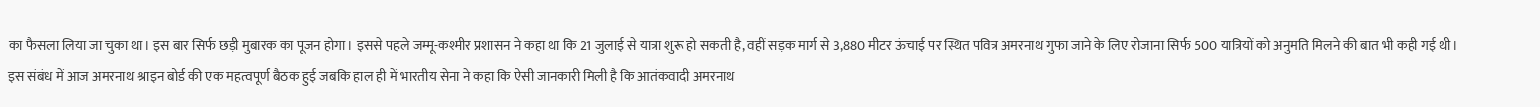का फैसला लिया जा चुका था। इस बार सिर्फ छड़ी मुबारक का पूजन होगा। इससे पहले जम्मू-कश्मीर प्रशासन ने कहा था कि 21 जुलाई से यात्रा शुरू हो सकती है, वहीं सड़क मार्ग से 3,880 मीटर ऊंचाई पर स्थित पवित्र अमरनाथ गुफा जाने के लिए रोजाना सिर्फ 500 यात्रियों को अनुमति मिलने की बात भी कही गई थी।
इस संबंध में आज अमरनाथ श्राइन बोर्ड की एक महत्वपूर्ण बैठक हुई जबकि हाल ही में भारतीय सेना ने कहा कि ऐसी जानकारी मिली है कि आतंकवादी अमरनाथ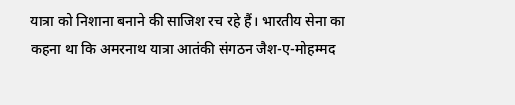यात्रा को निशाना बनाने की साजिश रच रहे हैं। भारतीय सेना का कहना था कि अमरनाथ यात्रा आतंकी संगठन जैश-ए-मोहम्मद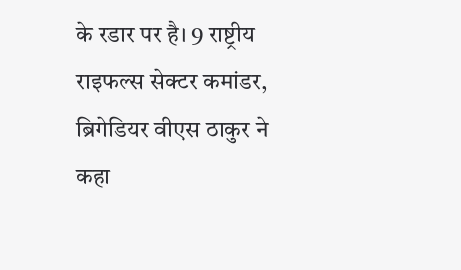के रडार पर है। 9 राष्ट्रीय राइफल्स सेक्टर कमांडर, ब्रिगेडियर वीएस ठाकुर ने कहा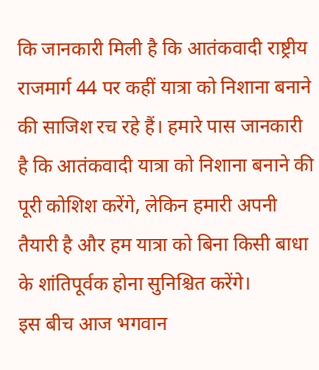कि जानकारी मिली है कि आतंकवादी राष्ट्रीय राजमार्ग 44 पर कहीं यात्रा को निशाना बनाने की साजिश रच रहे हैं। हमारे पास जानकारी है कि आतंकवादी यात्रा को निशाना बनाने की पूरी कोशिश करेंगे, लेकिन हमारी अपनी तैयारी है और हम यात्रा को बिना किसी बाधा के शांतिपूर्वक होना सुनिश्चित करेंगे।
इस बीच आज भगवान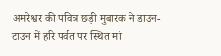अमरेश्वर की पवित्र छड़ी मुबारक ने डाउन-टाउन में हरि पर्वत पर स्थित मां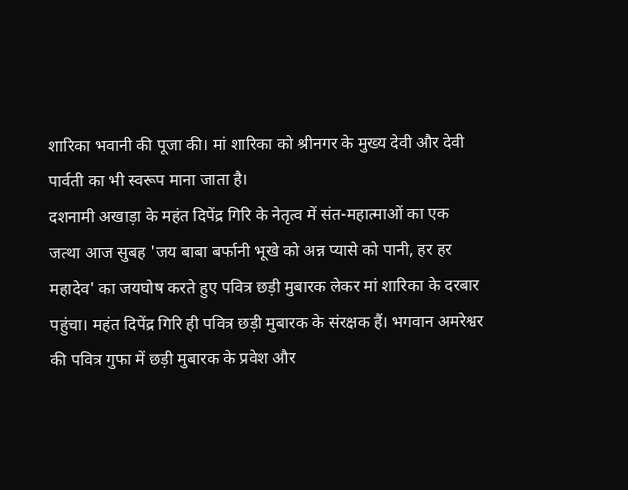शारिका भवानी की पूजा की। मां शारिका को श्रीनगर के मुख्य देवी और देवी पार्वती का भी स्वरूप माना जाता है।
दशनामी अखाड़ा के महंत दिपेंद्र गिरि के नेतृत्व में संत-महात्माओं का एक जत्था आज सुबह 'जय बाबा बर्फानी भूखे को अन्न प्यासे को पानी, हर हर महादेव' का जयघोष करते हुए पवित्र छड़ी मुबारक लेकर मां शारिका के दरबार पहुंचा। महंत दिपेंद्र गिरि ही पवित्र छड़ी मुबारक के संरक्षक हैं। भगवान अमरेश्वर की पवित्र गुफा में छड़ी मुबारक के प्रवेश और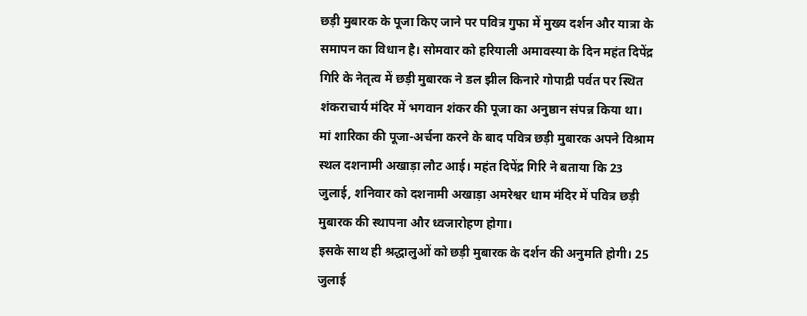छड़ी मुबारक के पूजा किए जाने पर पवित्र गुफा में मुख्य दर्शन और यात्रा के समापन का विधान है। सोमवार को हरियाली अमावस्या के दिन महंत दिपेंद्र गिरि के नेतृत्व में छड़ी मुबारक ने डल झील किनारे गोपाद्री पर्वत पर स्थित शंकराचार्य मंदिर में भगवान शंकर की पूजा का अनुष्ठान संपन्न किया था।
मां शारिका की पूजा-अर्चना करने के बाद पवित्र छड़ी मुबारक अपने विश्राम स्थल दशनामी अखाड़ा लौट आई। महंत दिपेंद्र गिरि ने बताया कि 23 जुलाई, शनिवार को दशनामी अखाड़ा अमरेश्वर धाम मंदिर में पवित्र छड़ी मुबारक की स्थापना और ध्वजारोहण होगा।
इसके साथ ही श्रद्धालुओं को छड़ी मुबारक के दर्शन की अनुमति होगी। 25 जुलाई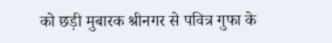को छड़ी मुबारक श्रीनगर से पवित्र गुफा के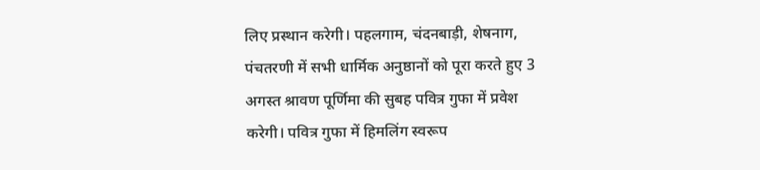लिए प्रस्थान करेगी। पहलगाम, चंदनबाड़ी, शेषनाग, पंचतरणी में सभी धार्मिक अनुष्ठानों को पूरा करते हुए 3 अगस्त श्रावण पूर्णिमा की सुबह पवित्र गुफा में प्रवेश करेगी। पवित्र गुफा में हिमलिंग स्वरूप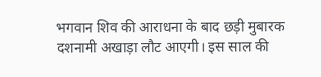भगवान शिव की आराधना के बाद छड़ी मुबारक दशनामी अखाड़ा लौट आएगी। इस साल की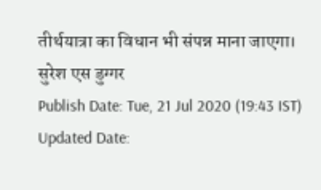तीर्थयात्रा का विधान भी संपन्न माना जाएगा।
सुरेश एस डुग्गर
Publish Date: Tue, 21 Jul 2020 (19:43 IST)
Updated Date: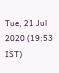Tue, 21 Jul 2020 (19:53 IST)